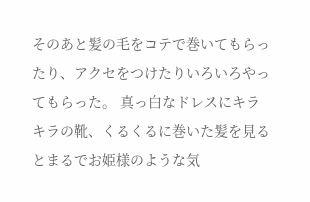そのあと髪の毛をコテで巻いてもらったり、アクセをつけたりいろいろやってもらった。 真っ白なドレスにキラキラの靴、くるくるに巻いた髪を見るとまるでお姫様のような気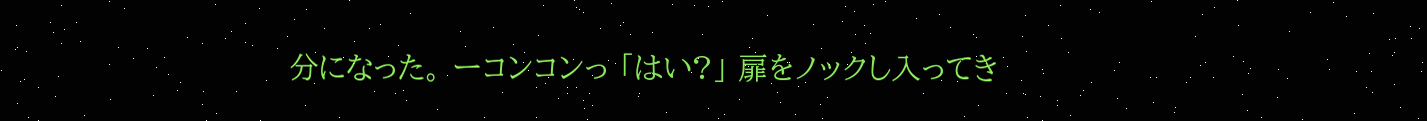分になった。 ーコンコンっ 「はい?」 扉をノックし入ってき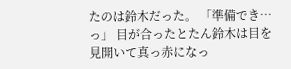たのは鈴木だった。 「準備でき…っ」 目が合ったとたん鈴木は目を見開いて真っ赤になっ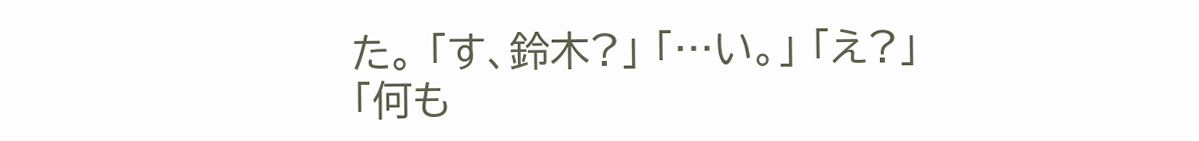た。 「す、鈴木?」 「…い。」 「え?」 「何も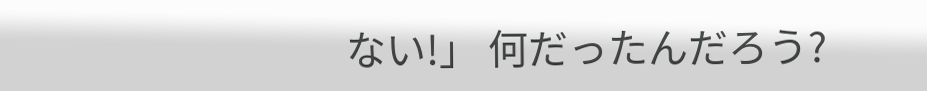ない!」 何だったんだろう?